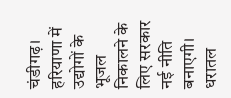चंडीगढ़। हरियाणा में उद्योगों के भूजल निकालने के लिए सरकार नई नीति बनाएगी। धरातल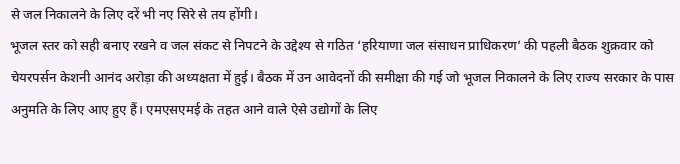से जल निकालने के लिए दरें भी नए सिरे से तय होंगी।
भूजल स्तर को सही बनाए रखने व जल संकट से निपटने के उद्देश्य से गठित ‘हरियाणा जल संसाधन प्राधिकरण’ की पहली बैठक शुक्रवार को चेयरपर्सन केशनी आनंद अरोड़ा की अध्यक्षता में हुई। बैठक में उन आवेदनों की समीक्षा की गई जो भूजल निकालने के लिए राज्य सरकार के पास अनुमति के लिए आए हुए हैं। एमएसएमई के तहत आने वाले ऐसे उद्योगों के लिए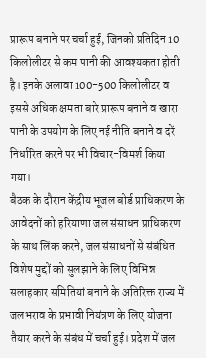प्रारूप बनाने पर चर्चा हुई, जिनको प्रतिदिन 10 किलोलीटर से कम पानी की आवश्यकता होती है। इनके अलावा 100-500 किलोलीटर व इससे अधिक क्षमता बारे प्रारूप बनाने व खारा पानी के उपयोग के लिए नई नीति बनाने व दरें निर्धारित करने पर भी विचार-विमर्श किया गया।
बैठक के दौरान केंद्रीय भूजल बोर्ड प्राधिकरण के आवेदनों को हरियाणा जल संसाधन प्राधिकरण के साथ लिंक करने, जल संसाधनों से संबंधित विशेष मुद्दों को सुलझाने के लिए विभिन्न सलाहकार समितियां बनाने के अतिरिक्त राज्य में जलभराव के प्रभावी नियंत्रण के लिए योजना तैयार करने के संबंध में चर्चा हुई। प्रदेश में जल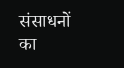संसाधनों का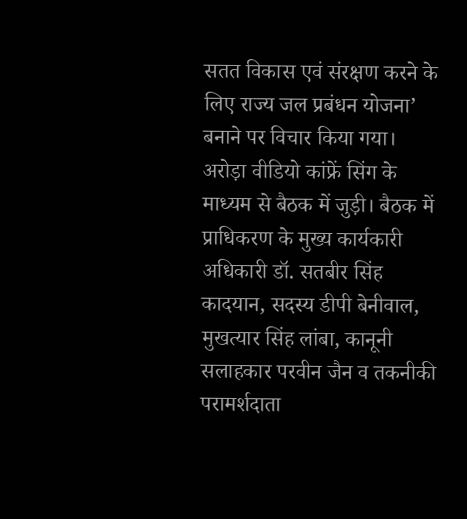सतत विकास एवं संरक्षण करने के लिए राज्य जल प्रबंधन योजना’ बनाने पर विचार किया गया। अरोड़ा वीडियो कांफ्रें सिंग के माध्यम से बैठक में जुड़ी। बैठक में प्राधिकरण के मुख्य कार्यकारी अधिकारी डॉ. सतबीर सिंह कादयान, सदस्य डीपी बेनीवाल, मुखत्यार सिंह लांबा, कानूनी सलाहकार परवीन जैन व तकनीकी परामर्शदाता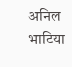अनिल भाटिया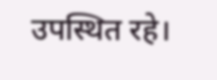उपस्थित रहे।